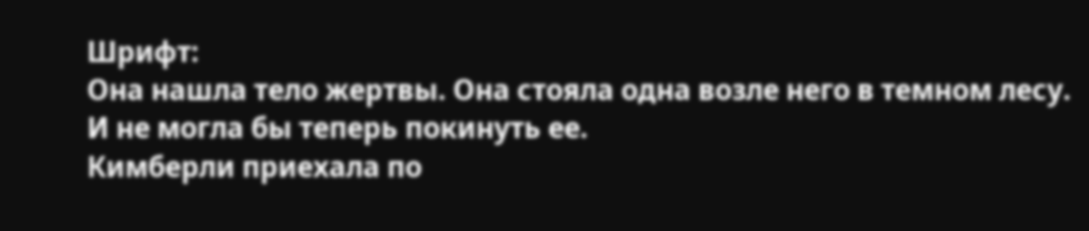Шрифт:
Она нашла тело жертвы. Она стояла одна возле него в темном лесу. И не могла бы теперь покинуть ее.
Кимберли приехала по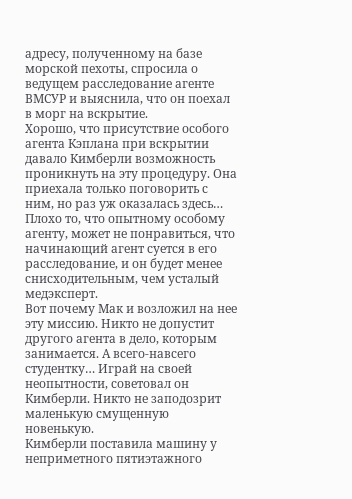адресу, полученному на базе морской пехоты, спросила о ведущем расследование агенте ВМСУР и выяснила, что он поехал в морг на вскрытие.
Хорошо, что присутствие особого агента Кэплана при вскрытии давало Кимберли возможность проникнуть на эту процедуру. Она приехала только поговорить с ним, но раз уж оказалась здесь…
Плохо то, что опытному особому агенту, может не понравиться, что начинающий агент суется в его расследование, и он будет менее снисходительным, чем усталый медэксперт.
Вот почему Мак и возложил на нее эту миссию. Никто не допустит другого агента в дело, которым занимается. А всего-навсего студентку… Играй на своей неопытности, советовал он Кимберли. Никто не заподозрит маленькую смущенную новенькую.
Кимберли поставила машину у неприметного пятиэтажного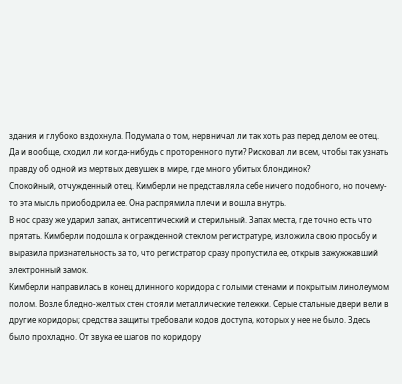здания и глубоко вздохнула. Подумала о том, нервничал ли так хоть раз перед делом ее отец. Да и вообще, сходил ли когда-нибудь с проторенного пути? Рисковал ли всем, чтобы так узнать правду об одной из мертвых девушек в мире, где много убитых блондинок?
Спокойный, отчужденный отец. Кимберли не представляла себе ничего подобного, но почему-то эта мысль приободрила ее. Она распрямила плечи и вошла внутрь.
В нос сразу же ударил запах, антисептический и стерильный. Запах места, где точно есть что прятать. Кимберли подошла к огражденной стеклом регистратуре, изложила свою просьбу и выразила признательность за то, что регистратор сразу пропустила ее, открыв зажужжавший электронный замок.
Кимберли направилась в конец длинного коридора с голыми стенами и покрытым линолеумом полом. Возле бледно-желтых стен стояли металлические тележки. Серые стальные двери вели в другие коридоры; средства защиты требовали кодов доступа, которых у нее не было. Здесь было прохладно. От звука ее шагов по коридору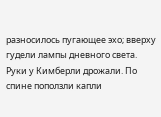разносилось пугающее эхо; вверху гудели лампы дневного света.
Руки у Кимберли дрожали. По спине поползли капли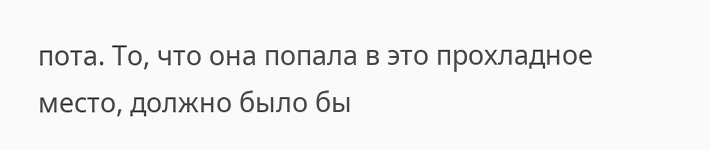пота. То, что она попала в это прохладное место, должно было бы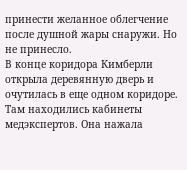принести желанное облегчение после душной жары снаружи. Но не принесло.
В конце коридора Кимберли открыла деревянную дверь и очутилась в еще одном коридоре. Там находились кабинеты медэкспертов. Она нажала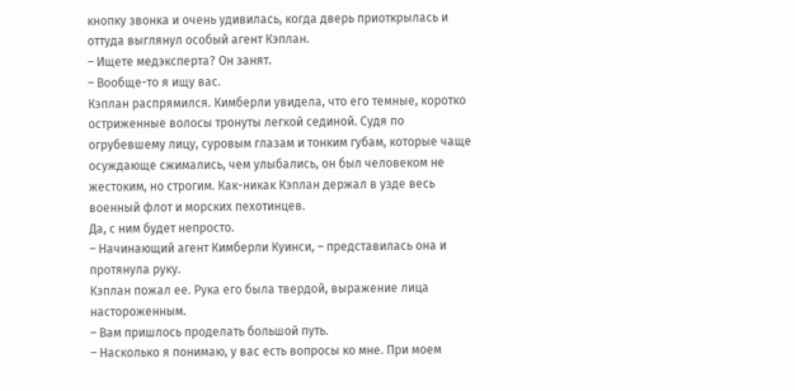кнопку звонка и очень удивилась, когда дверь приоткрылась и оттуда выглянул особый агент Кэплан.
– Ищете медэксперта? Он занят.
– Вообще-то я ищу вас.
Кэплан распрямился. Кимберли увидела, что его темные, коротко остриженные волосы тронуты легкой сединой. Судя по огрубевшему лицу, суровым глазам и тонким губам, которые чаще осуждающе сжимались, чем улыбались, он был человеком не жестоким, но строгим. Как-никак Кэплан держал в узде весь военный флот и морских пехотинцев.
Да, с ним будет непросто.
– Начинающий агент Кимберли Куинси, – представилась она и протянула руку.
Кэплан пожал ее. Рука его была твердой, выражение лица настороженным.
– Вам пришлось проделать большой путь.
– Насколько я понимаю, у вас есть вопросы ко мне. При моем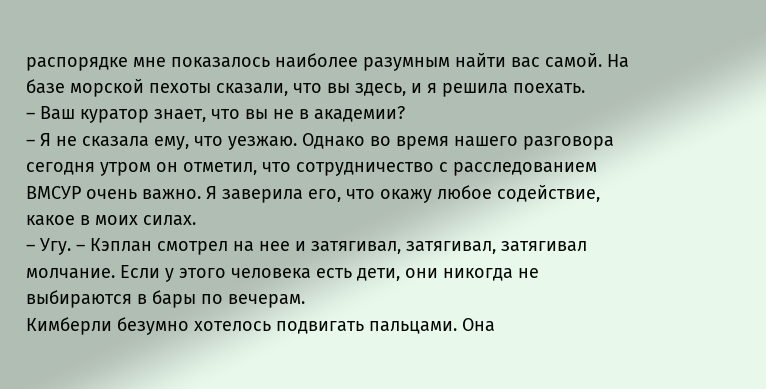распорядке мне показалось наиболее разумным найти вас самой. На базе морской пехоты сказали, что вы здесь, и я решила поехать.
– Ваш куратор знает, что вы не в академии?
– Я не сказала ему, что уезжаю. Однако во время нашего разговора сегодня утром он отметил, что сотрудничество с расследованием ВМСУР очень важно. Я заверила его, что окажу любое содействие, какое в моих силах.
– Угу. – Кэплан смотрел на нее и затягивал, затягивал, затягивал молчание. Если у этого человека есть дети, они никогда не выбираются в бары по вечерам.
Кимберли безумно хотелось подвигать пальцами. Она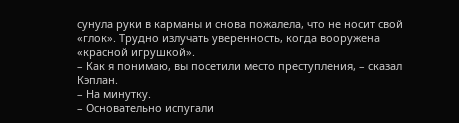сунула руки в карманы и снова пожалела, что не носит свой «глок». Трудно излучать уверенность, когда вооружена «красной игрушкой».
– Как я понимаю, вы посетили место преступления, – сказал Кэплан.
– На минутку.
– Основательно испугали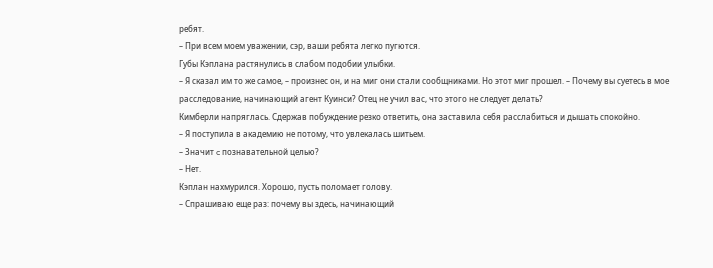ребят.
– При всем моем уважении, сэр, ваши ребята легко пугются.
Губы Кэплана растянулись в слабом подобии улыбки.
– Я сказал им то же самое, – произнес он, и на миг они стали сообщниками. Но этот миг прошел. – Почему вы суетесь в мое расследование, начинающий агент Куинси? Отец не учил вас, что этого не следует делать?
Кимберли напряглась. Сдержав побуждение резко ответить, она заставила себя расслабиться и дышать спокойно.
– Я поступила в академию не потому, что увлекалась шитьем.
– Значит c познавательной целью?
– Нет.
Кэплан нахмурился. Хорошо, пусть поломает голову.
– Спрашиваю еще раз: почему вы здесь, начинающий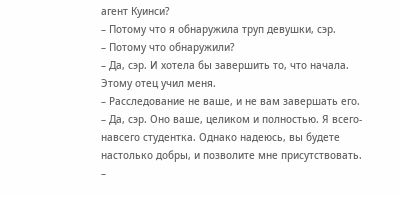агент Куинси?
– Потому что я обнаружила труп девушки, сэр.
– Потому что обнаружили?
– Да, сэр. И хотела бы завершить то, что начала. Этому отец учил меня.
– Расследование не ваше, и не вам завершать его.
– Да, сэр. Оно ваше, целиком и полностью. Я всего-навсего студентка. Однако надеюсь, вы будете настолько добры, и позволите мне присутствовать.
–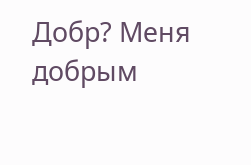Добр? Меня добрым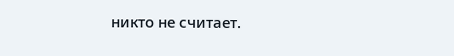никто не считает.